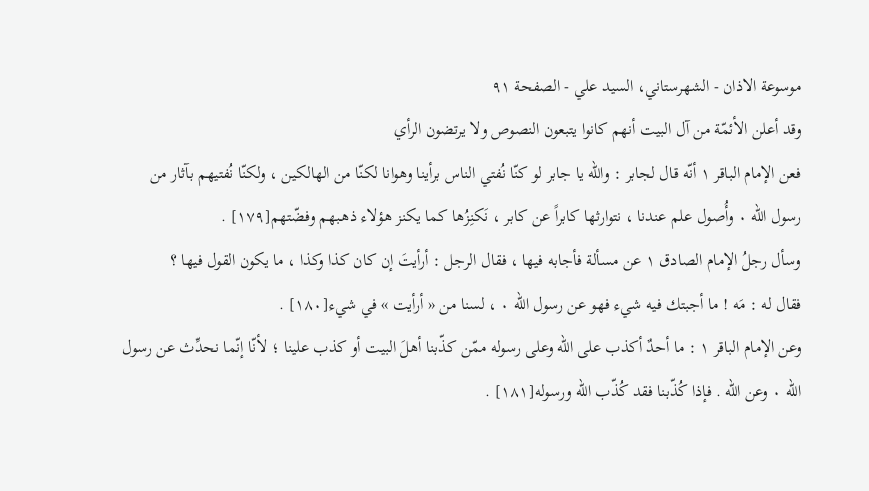موسوعة الاذان - الشهرستاني، السيد علي - الصفحة ٩١
وقد أعلن الأئمّة من آل البيت أنهم كانوا يتبعون النصوص ولا يرتضون الرأي
فعن الإمام الباقر ١ أنّه قال لجابر : والله يا جابر لو كنّا نُفتي الناس برأينا وهوانا لكنّا من الهالكين ، ولكنّا نُفتيهم بآثار من رسول الله ٠ وأُصول علم عندنا ، نتوارثها كابراً عن كابر ، نَكنِزُها كما يكنز هؤلاء ذهـبهم وفضّتهم[١٧٩] .
وسأل رجلُ الإمام الصادق ١ عن مسألة فأجابه فيها ، فقال الرجل : أرأيتَ إن كان كذا وكذا ، ما يكون القول فيها ؟
فقال له : مَه ! ما أجبتك فيه شيء فهو عن رسول الله ٠ ، لسنا من « أرأيت » في شيء[١٨٠] .
وعن الإمام الباقر ١ : ما أحدٌ أكذب على الله وعلى رسوله ممّن كذّبنا أهلَ البيت أو كذب علينا ؛ لأنّا إنّما نحدِّث عن رسول الله ٠ وعن الله . فإذا كُذّبنا فقد كُذّب الله ورسوله[١٨١] .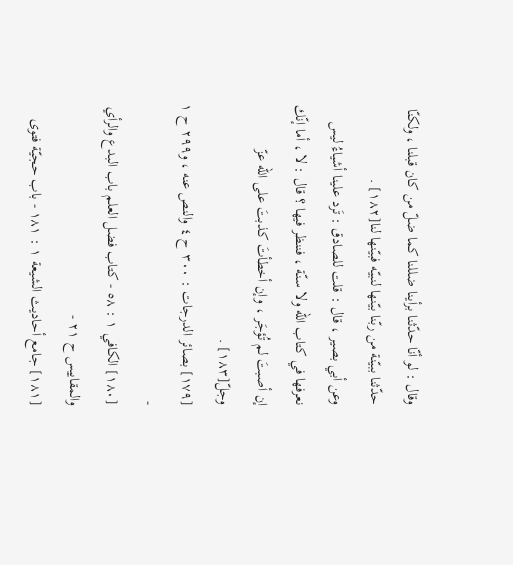وقال : لو أنّا حدّثنا برأينا ضللنا كما ضلّ من كان قبلنا ، ولكنّا حدّثنا ببيّنة من ربّنا بيّنها لنبيّه فبيّنها لنا[١٨٢] .
وعن أبي بصير ، قال : قلت للصادق : تَرد علينا أشياءُ ليس نعرفها في كتاب الله ولا سنّة ، فننظر فيها ؟ قال : لا ، أما إنّك إن أصبتَ لم تُؤجَر ، وإن أخطأتَ كذبتَ على الله عزّ وجلّ[١٨٣] .
[١٧٩] بصائر الدرجات : ٣٠٠ ح ٤ والنص عنه ، و٢٩٩ ح ١ -
[١٨٠] الكافي ١ : ٥٨ - كتاب فضل العلم باب البدع والرأي والمقاييس ح ٢١ -
[١٨١] جامع أحاديث الشيعة ١ : ١٨١ - باب حجيّة فتوى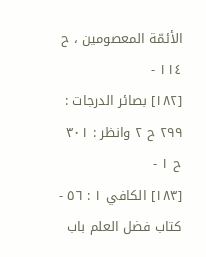الأئمّة المعصومين ، ح ١١٤ -
[١٨٢] بصائر الدرجات : ٢٩٩ ح ٢ وانظر : ٣٠١ ح ١ -
[١٨٣] الكافي ١ : ٥٦ - كتاب فضل العلم باب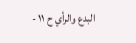البدع والرأي ح ١١ -